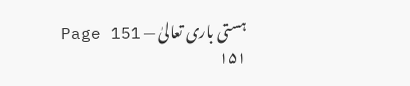ہستی باری تعالیٰ — Page 151
۱۵۱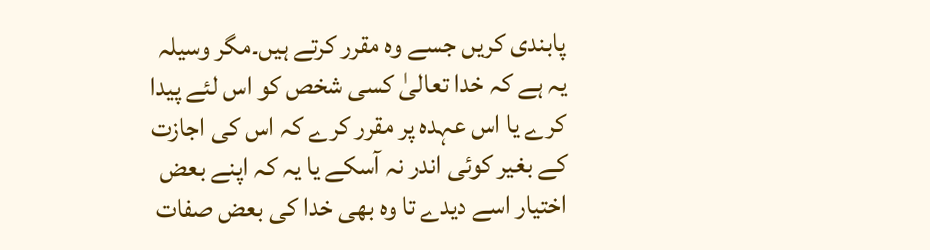پابندی کریں جسے وہ مقرر کرتے ہیں۔مگر وسیلہ یہ ہے کہ خدا تعالیٰ کسی شخص کو اس لئے پیدا کرے یا اس عہدہ پر مقرر کرے کہ اس کی اجازت کے بغیر کوئی اندر نہ آسکے یا یہ کہ اپنے بعض اختیار اسے دیدے تا وہ بھی خدا کی بعض صفات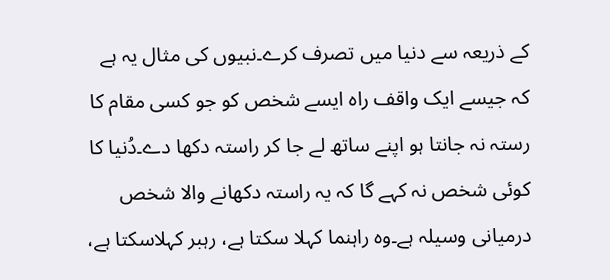کے ذریعہ سے دنیا میں تصرف کرے۔نبیوں کی مثال یہ ہے کہ جیسے ایک واقف راہ ایسے شخص کو جو کسی مقام کا رستہ نہ جانتا ہو اپنے ساتھ لے جا کر راستہ دکھا دے۔دُنیا کا کوئی شخص نہ کہے گا کہ یہ راستہ دکھانے والا شخص درمیانی وسیلہ ہے۔وہ راہنما کہلا سکتا ہے، رہبر کہلاسکتا ہے،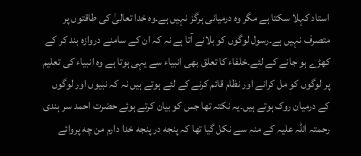استاد کہلا سکتا ہے مگر وہ درمیانی ہرگز نہیں ہے۔وہ خدا تعالیٰ کی طاقتوں پر متصرف نہیں ہے۔رسول لوگوں کو بلانے آتا ہے نہ کہ ان کے سامنے دروازہ بند کر کے کھڑے ہو جانے کے لئے۔خلفاء کا تعلق بھی انبیاء سے یہی ہوتا ہے وہ انبیاء کی تعلیم پر لوگوں کو مل کرانے اور نظام قائم کرنے کے لئے ہوتے ہیں نہ کہ نبیوں اور لوگوں کے درمیان روک ہوتے ہیں۔یہ نکتہ تھا جس کو بیان کرتے ہوئے حضرت احمد سر ہندی رحمتہ اللہ علیہ کے منہ سے نکل گیا تھا کہ پنجه در پنجه خدا دارم من چه پروائے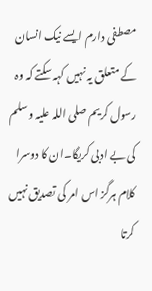مصطفی دارم ایسے نیک انسان کے متعلق یہ نہیں کہہ سکتے کہ وہ رسول کریم صلی اللہ علیہ وسلم کی بے ادبی کریگا۔ان کا دوسرا کلام ہرگز اس امر کی تصدیق نہیں کرتا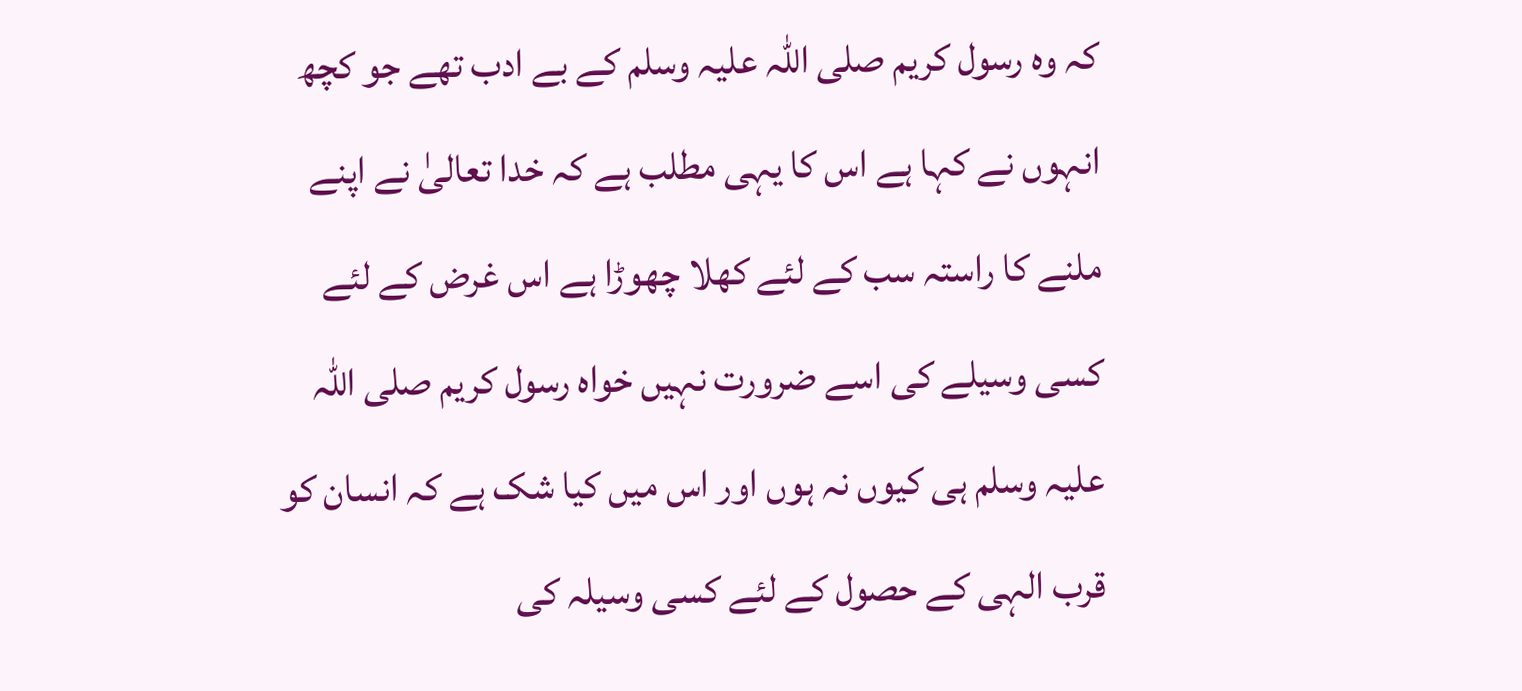کہ وہ رسول کریم صلی اللہ علیہ وسلم کے بے ادب تھے جو کچھ انہوں نے کہا ہے اس کا یہی مطلب ہے کہ خدا تعالیٰ نے اپنے ملنے کا راستہ سب کے لئے کھلا چھوڑا ہے اس غرض کے لئے کسی وسیلے کی اسے ضرورت نہیں خواہ رسول کریم صلی اللہ علیہ وسلم ہی کیوں نہ ہوں اور اس میں کیا شک ہے کہ انسان کو قرب الہی کے حصول کے لئے کسی وسیلہ کی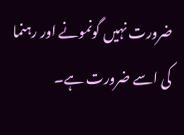ضرورت نہیں گونمونے اور رہنما کی اسے ضرورت ہے۔